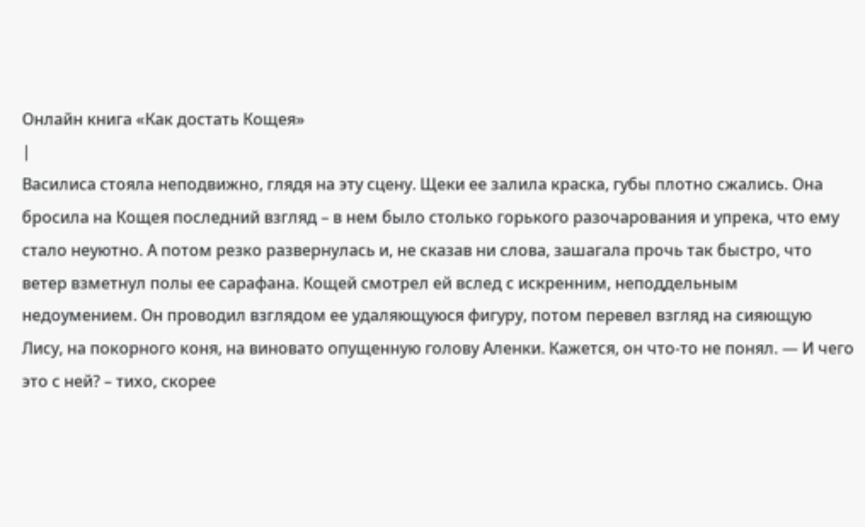Онлайн книга «Как достать Кощея»
|
Василиса стояла неподвижно, глядя на эту сцену. Щеки ее залила краска, губы плотно сжались. Она бросила на Кощея последний взгляд – в нем было столько горького разочарования и упрека, что ему стало неуютно. А потом резко развернулась и, не сказав ни слова, зашагала прочь так быстро, что ветер взметнул полы ее сарафана. Кощей смотрел ей вслед с искренним, неподдельным недоумением. Он проводил взглядом ее удаляющуюся фигуру, потом перевел взгляд на сияющую Лису, на покорного коня, на виновато опущенную голову Аленки. Кажется, он что-то не понял. — И чего это с ней? – тихо, скорее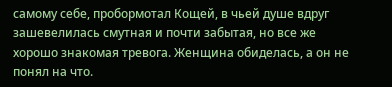самому себе, пробормотал Кощей, в чьей душе вдруг зашевелилась смутная и почти забытая, но все же хорошо знакомая тревога. Женщина обиделась, а он не понял на что.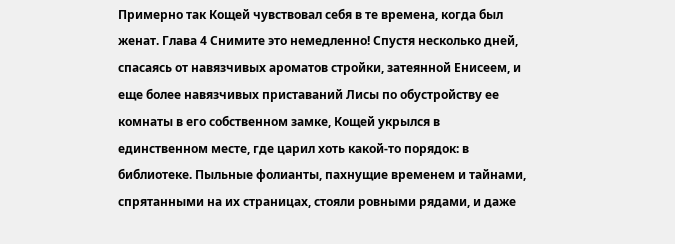Примерно так Кощей чувствовал себя в те времена, когда был женат. Глава 4 Снимите это немедленно! Спустя несколько дней, спасаясь от навязчивых ароматов стройки, затеянной Енисеем, и еще более навязчивых приставаний Лисы по обустройству ее комнаты в его собственном замке, Кощей укрылся в единственном месте, где царил хоть какой-то порядок: в библиотеке. Пыльные фолианты, пахнущие временем и тайнами, спрятанными на их страницах, стояли ровными рядами, и даже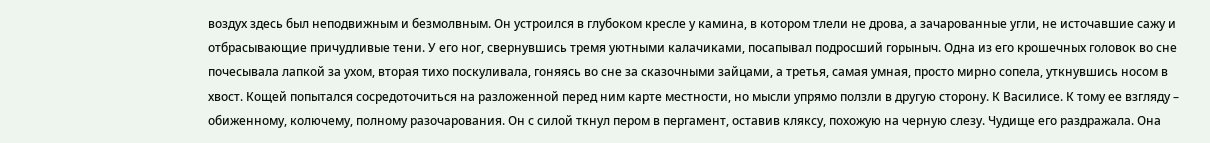воздух здесь был неподвижным и безмолвным. Он устроился в глубоком кресле у камина, в котором тлели не дрова, а зачарованные угли, не источавшие сажу и отбрасывающие причудливые тени. У его ног, свернувшись тремя уютными калачиками, посапывал подросший горыныч. Одна из его крошечных головок во сне почесывала лапкой за ухом, вторая тихо поскуливала, гоняясь во сне за сказочными зайцами, а третья, самая умная, просто мирно сопела, уткнувшись носом в хвост. Кощей попытался сосредоточиться на разложенной перед ним карте местности, но мысли упрямо ползли в другую сторону. К Василисе. К тому ее взгляду – обиженному, колючему, полному разочарования. Он с силой ткнул пером в пергамент, оставив кляксу, похожую на черную слезу. Чудище его раздражала. Она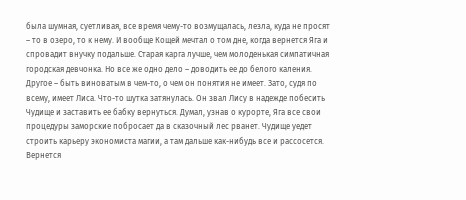была шумная, суетливая, все время чему-то возмущалась, лезла, куда не просят – то в озеро, то к нему. И вообще Кощей мечтал о том дне, когда вернется Яга и спровадит внучку подальше. Старая карга лучше, чем молоденькая симпатичная городская девчонка. Но все же одно дело – доводить ее до белого каления. Другое – быть виноватым в чем-то, о чем он понятия не имеет. Зато, судя по всему, имеет Лиса. Что-то шутка затянулась. Он звал Лису в надежде побесить Чудище и заставить ее бабку вернуться. Думал, узнав о курорте, Яга все свои процедуры заморские побросает да в сказочный лес рванет. Чудище уедет строить карьеру экономиста магии, а там дальше как-нибудь все и рассосется. Вернется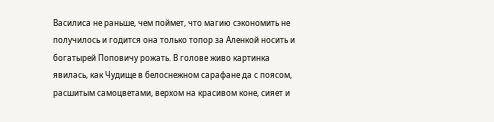Василиса не раньше, чем поймет, что магию сэкономить не получилось и годится она только топор за Аленкой носить и богатырей Поповичу рожать. В голове живо картинка явилась, как Чудище в белоснежном сарафане да с поясом, расшитым самоцветами, верхом на красивом коне, сияет и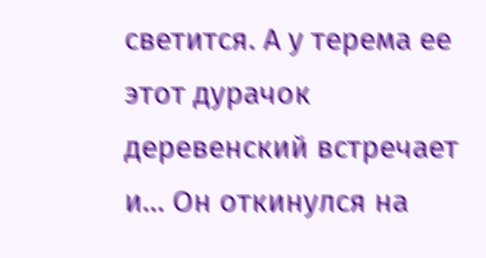светится. А у терема ее этот дурачок деревенский встречает и… Он откинулся на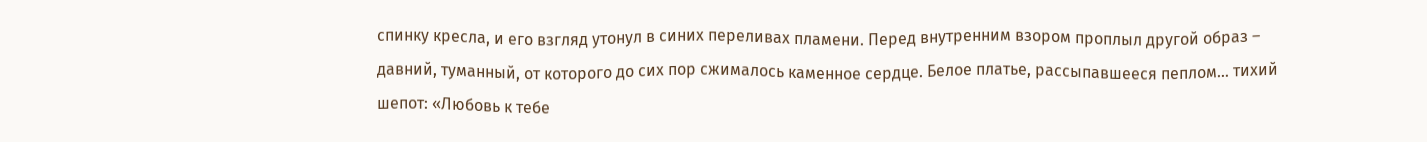спинку кресла, и его взгляд утонул в синих переливах пламени. Перед внутренним взором проплыл другой образ – давний, туманный, от которого до сих пор сжималось каменное сердце. Белое платье, рассыпавшееся пеплом… тихий шепот: «Любовь к тебе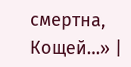смертна, Кощей…» |